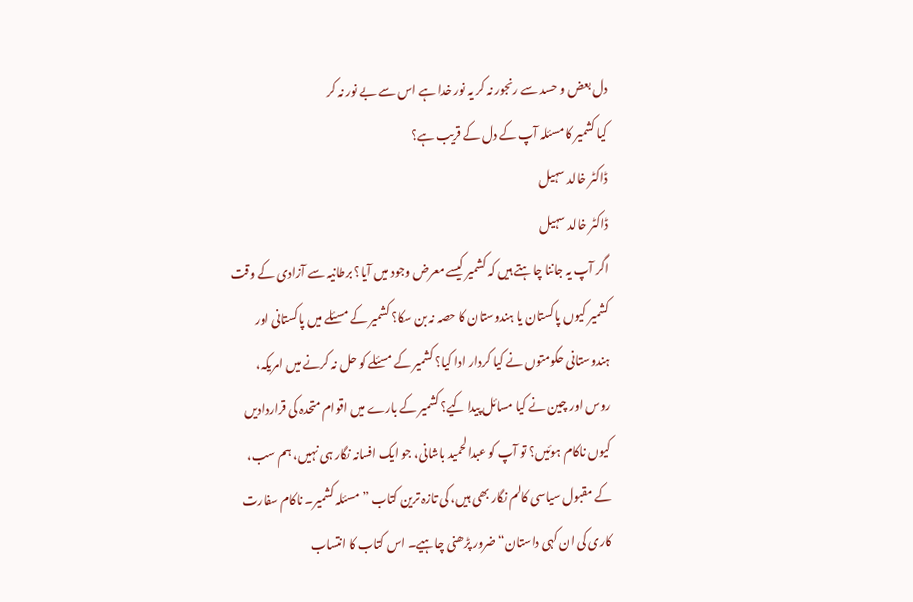دل بعض و حسد سے رنجور نہ کر یہ نور خدا ہے اس سے بے نور نہ کر
کیا کشمیر کا مسئلہ آپ کے دل کے قریب ہے؟
ڈاکٹر خالد سہیل
ڈاکٹر خالد سہیل
اگر آپ یہ جاننا چاہتے ہیں کہ کشمیر کیسے معرض وجود میں آیا؟ برطانیہ سے آزادی کے وقت کشمیر کیوں پاکستان یا ہندوستان کا حصہ نہ بن سکا؟ کشمیر کے مسئلے میں پاکستانی اور ہندوستانی حکومتوں نے کیا کردار ادا کیا؟ کشمیر کے مسئلے کو حل نہ کرنے میں امریکہ، روس اور چین نے کیا مسائل پیدا کیے؟ کشمیر کے بارے میں اقوام متحدہ کی قراردادیں کیوں ناکام ہوئیں؟ تو آپ کو عبدالحمید باشانی، جو ایک افسانہ نگار ہی نہیں، ہم سب، کے مقبول سیاسی کالم نگار بھی ہیں، کی تازہ ترین کتاب ”مسئلہ کشمیر۔ ناکام سفارت کاری کی ان کہی داستان“ ضرور پڑھنی چاہیے۔ اس کتاب کا انتساب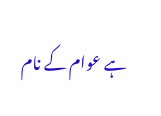ہے عوام کے نام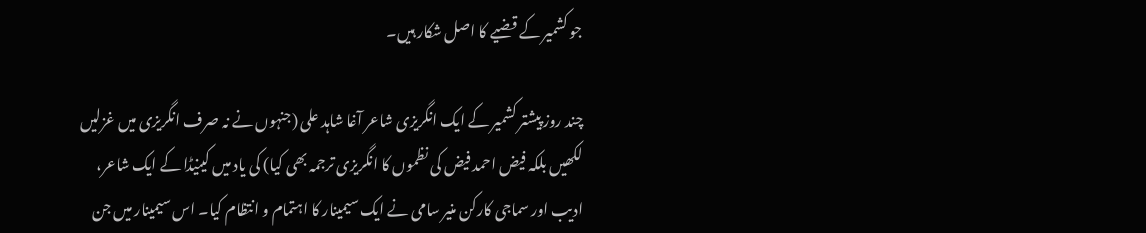جو کشمیر کے قضیے کا اصل شکار ہیں۔

چند روز پیشتر کشمیر کے ایک انگریزی شاعر آغا شاہد علی (جنہوں نے نہ صرف انگریزی میں غزلیں لکھیں بلکہ فیض احمد فیض کی نظموں کا انگریزی ترجمہ بھی کیا) کی یاد میں کینیڈا کے ایک شاعر، ادیب اور سماجی کارکن منیر سامی نے ایک سیمینار کا اہتمام و انتظام کیا۔ اس سیمینار میں جن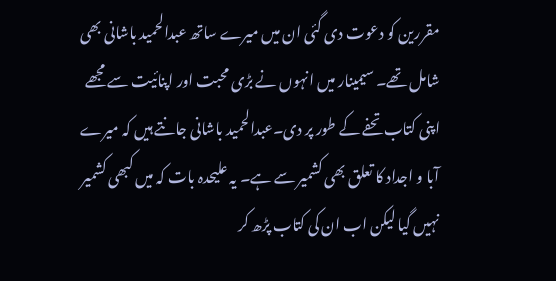مقررین کو دعوت دی گئی ان میں میرے ساتھ عبدالحمید باشانی بھی شامل تھے۔ سیمینار میں انہوں نے بڑی محبت اور اپنائیت سے مجھے اپنی کتاب تحفے کے طور پر دی۔عبدالحمید باشانی جانتے ہیں کہ میرے آبا و اجداد کا تعلق بھی کشمیر سے ہے۔ یہ علیحدہ بات کہ میں کبھی کشمیر نہیں گیا لیکن اب ان کی کتاب پڑھ کر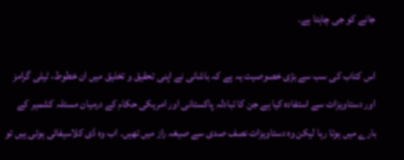جانے کو جی چاہتا ہے۔

اس کتاب کی سب سے بڑی خصوصیت یہ ہے کہ باشانی نے اپنی تحقیق و تخلیق میں ان خطوط، ٹیلی گرامز اور دستاویزات سے استفادہ کیا ہے جن کا تبادلہ پاکستانی اور امریکی حکام کے درمیان مسئلہ کشمیر کے بارے میں ہوتا رہا لیکن وہ دستاویزات نصف صدی سے صیغہ راز میں تھیں۔ اب وہ ڈی کلاسیفائی ہوئی ہیں تو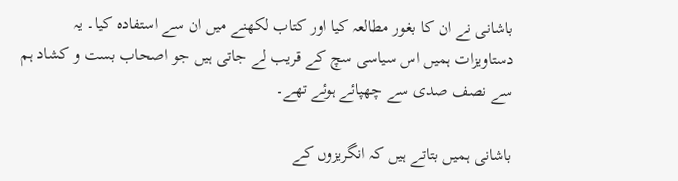باشانی نے ان کا بغور مطالعہ کیا اور کتاب لکھنے میں ان سے استفادہ کیا۔ یہ دستاویزات ہمیں اس سیاسی سچ کے قریب لے جاتی ہیں جو اصحاب بست و کشاد ہم سے نصف صدی سے چھپائے ہوئے تھے۔

باشانی ہمیں بتاتے ہیں کہ انگریزوں کے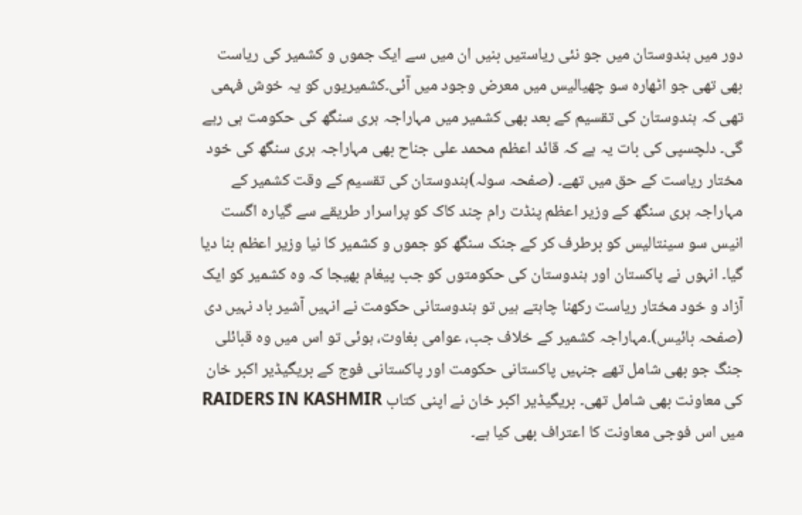دور میں ہندوستان میں جو نئی ریاستیں بنیں ان میں سے ایک جموں و کشمیر کی ریاست بھی تھی جو اٹھارہ سو چھیالیس میں معرض وجود میں آئی۔کشمیریوں کو یہ خوش فہمی تھی کہ ہندوستان کی تقسیم کے بعد بھی کشمیر میں مہاراجہ ہری سنگھ کی حکومت ہی رہے گی۔ دلچسپی کی بات یہ ہے کہ قائد اعظم محمد علی جناح بھی مہاراجہ ہری سنگھ کی خود مختار ریاست کے حق میں تھے۔ (صفحہ سولہ)ہندوستان کی تقسیم کے وقت کشمیر کے مہاراجہ ہری سنگھ کے وزیر اعظم پنڈت رام چند کاک کو پراسرار طریقے سے گیارہ اگست انیس سو سینتالیس کو برطرف کر کے جنک سنگھ کو جموں و کشمیر کا نیا وزیر اعظم بنا دیا گیا۔ انہوں نے پاکستان اور ہندوستان کی حکومتوں کو جب پیغام بھیجا کہ وہ کشمیر کو ایک آزاد و خود مختار ریاست رکھنا چاہتے ہیں تو ہندوستانی حکومت نے انہیں آشیر باد نہیں دی (صفحہ بائیس)۔مہاراجہ کشمیر کے خلاف جب، عوامی بغاوت، ہوئی تو اس میں وہ قبائلی جنگ جو بھی شامل تھے جنہیں پاکستانی حکومت اور پاکستانی فوج کے بریگیڈیر اکبر خان کی معاونت بھی شامل تھی۔ بریگیڈیر اکبر خان نے اپنی کتاب RAIDERS IN KASHMIR
میں اس فوجی معاونت کا اعتراف بھی کیا ہے۔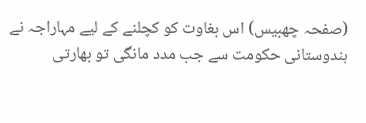(صفحہ چھبیس) اس بغاوت کو کچلنے کے لیے مہاراجہ نے ہندوستانی حکومت سے جب مدد مانگی تو بھارتی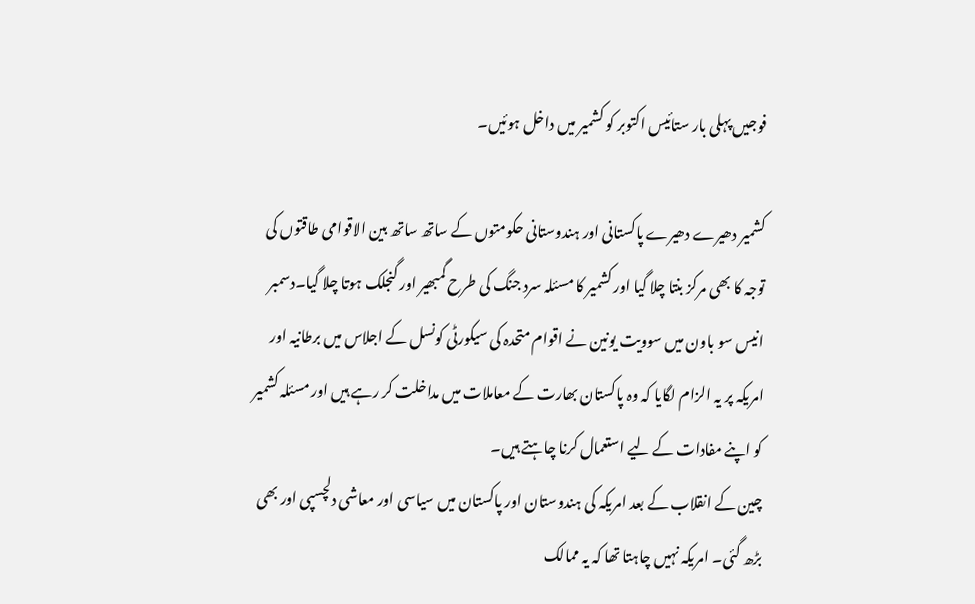فوجیں پہلی بار ستائیس اکتوبر کو کشمیر میں داخل ہوئیں۔

کشمیر دھیرے دھیرے پاکستانی اور ہندوستانی حکومتوں کے ساتھ ساتھ بین الاقوامی طاقتوں کی توجہ کا بھی مرکز بنتا چلا گیا اور کشمیر کا مسئلہ سرد جنگ کی طرح گمبھیر اور گنجلک ہوتا چلا گیا۔دسمبر انیس سو باون میں سوویت یونین نے اقوام متحدہ کی سیکورٹی کونسل کے اجلاس میں برطانیہ اور امریکہ پر یہ الزام لگایا کہ وہ پاکستان بھارت کے معاملات میں مداخلت کر رہے ہیں اور مسئلہ کشمیر کو اپنے مفادات کے لیے استعمال کرنا چاہتے ہیں۔
چین کے انقلاب کے بعد امریکہ کی ہندوستان اور پاکستان میں سیاسی اور معاشی دلچسپی اور بھی بڑھ گئی۔ امریکہ نہیں چاہتا تھا کہ یہ ممالک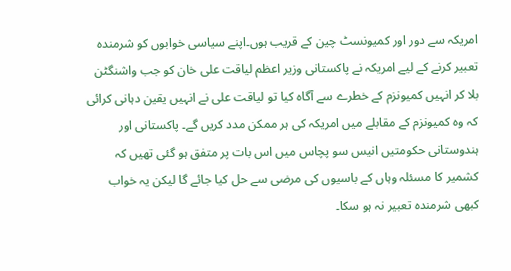امریکہ سے دور اور کمیونسٹ چین کے قریب ہوں۔اپنے سیاسی خوابوں کو شرمندہ تعبیر کرنے کے لیے امریکہ نے پاکستانی وزیر اعظم لیاقت علی خان کو جب واشنگٹن بلا کر انہیں کمیونزم کے خطرے سے آگاہ کیا تو لیاقت علی نے انہیں یقین دہانی کرائی کہ وہ کمیونزم کے مقابلے میں امریکہ کی ہر ممکن مدد کریں گے۔ پاکستانی اور ہندوستانی حکومتیں انیس سو پچاس میں اس بات پر متفق ہو گئی تھیں کہ کشمیر کا مسئلہ وہاں کے باسیوں کی مرضی سے حل کیا جائے گا لیکن یہ خواب کبھی شرمندہ تعبیر نہ ہو سکا۔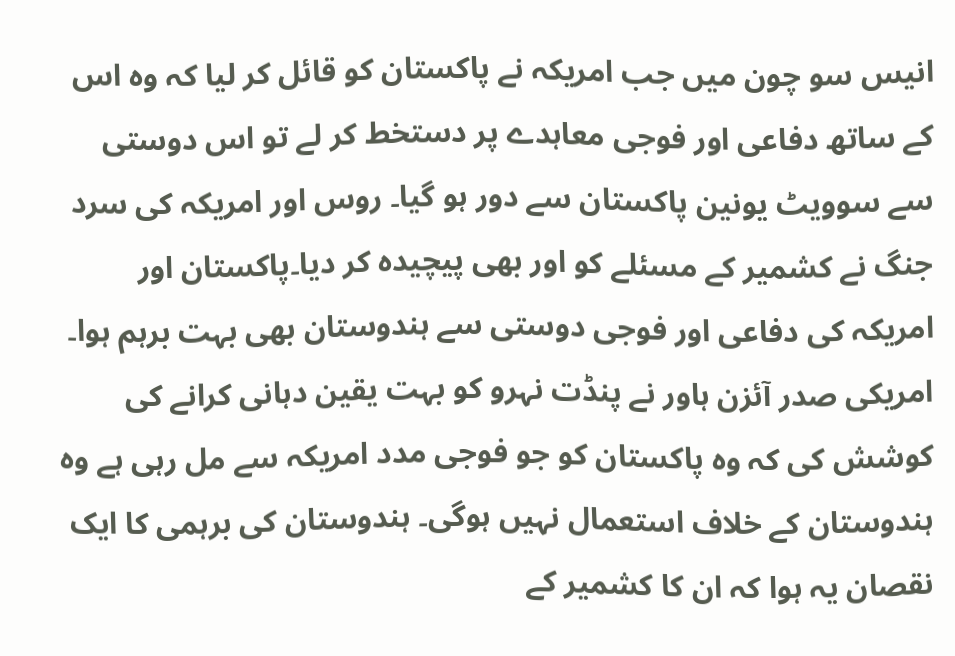انیس سو چون میں جب امریکہ نے پاکستان کو قائل کر لیا کہ وہ اس کے ساتھ دفاعی اور فوجی معاہدے پر دستخط کر لے تو اس دوستی سے سوویٹ یونین پاکستان سے دور ہو گیا۔ روس اور امریکہ کی سرد جنگ نے کشمیر کے مسئلے کو اور بھی پیچیدہ کر دیا۔پاکستان اور امریکہ کی دفاعی اور فوجی دوستی سے ہندوستان بھی بہت برہم ہوا۔ امریکی صدر آئزن ہاور نے پنڈت نہرو کو بہت یقین دہانی کرانے کی کوشش کی کہ وہ پاکستان کو جو فوجی مدد امریکہ سے مل رہی ہے وہ ہندوستان کے خلاف استعمال نہیں ہوگی۔ ہندوستان کی برہمی کا ایک نقصان یہ ہوا کہ ان کا کشمیر کے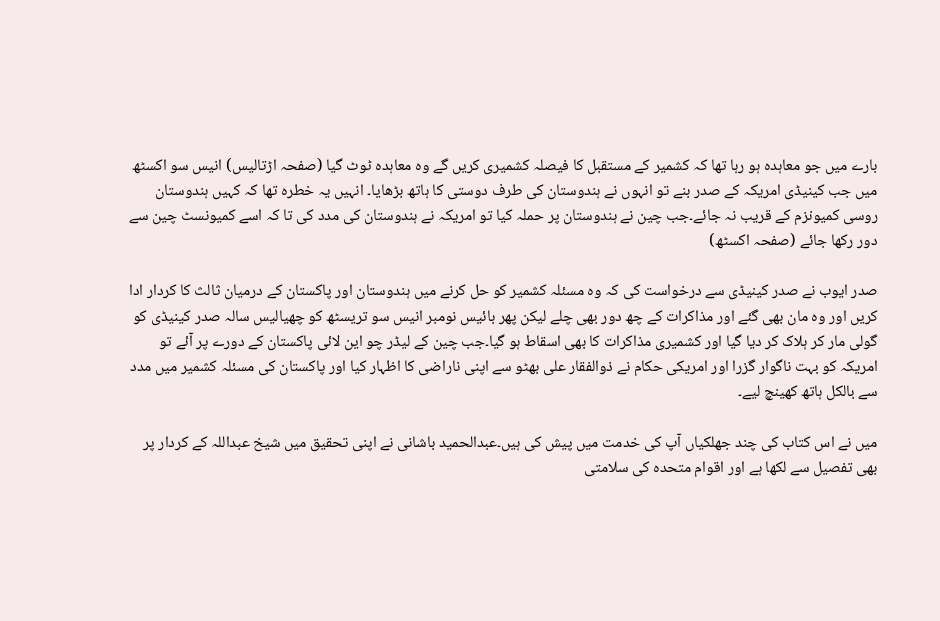بارے میں جو معاہدہ ہو رہا تھا کہ کشمیر کے مستقبل کا فیصلہ کشمیری کریں گے وہ معاہدہ ٹوٹ گیا (صفحہ اڑتالیس) انیس سو اکسٹھ میں جب کینیڈی امریکہ کے صدر بنے تو انہوں نے ہندوستان کی طرف دوستی کا ہاتھ بڑھایا۔ انہیں یہ خطرہ تھا کہ کہیں ہندوستان روسی کمیونزم کے قریب نہ جائے۔جب چین نے ہندوستان پر حملہ کیا تو امریکہ نے ہندوستان کی مدد کی تا کہ اسے کمیونسٹ چین سے دور رکھا جائے (صفحہ اکسٹھ)

صدر ایوب نے صدر کینیڈی سے درخواست کی کہ وہ مسئلہ کشمیر کو حل کرنے میں ہندوستان اور پاکستان کے درمیان ثالث کا کردار ادا کریں اور وہ مان بھی گئے اور مذاکرات کے چھ دور بھی چلے لیکن پھر بائیس نومبر انیس سو تریسٹھ کو چھیالیس سالہ صدر کینیڈی کو گولی مار کر ہلاک کر دیا گیا اور کشمیری مذاکرات کا بھی اسقاط ہو گیا۔جب چین کے لیڈر چو این لائی پاکستان کے دورے پر آئے تو امریکہ کو بہت ناگوار گزرا اور امریکی حکام نے ذوالفقار علی بھٹو سے اپنی ناراضی کا اظہار کیا اور پاکستان کی مسئلہ کشمیر میں مدد سے بالکل ہاتھ کھینچ لیے۔

میں نے اس کتاب کی چند جھلکیاں آپ کی خدمت میں پیش کی ہیں۔عبدالحمید باشانی نے اپنی تحقیق میں شیخ عبداللہ کے کردار پر بھی تفصیل سے لکھا ہے اور اقوام متحدہ کی سلامتی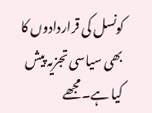کونسل کی قراردادوں کا بھی سیاسی تجزیہ پیش کیا ہے۔مجھے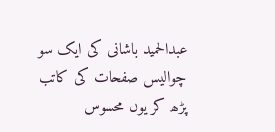عبدالحمید باشانی کی ایک سو چوالیس صفحات کی کاتب پڑھ کر یوں محسوس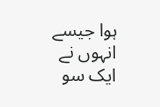ہوا جیسے انہوں نے ایک سو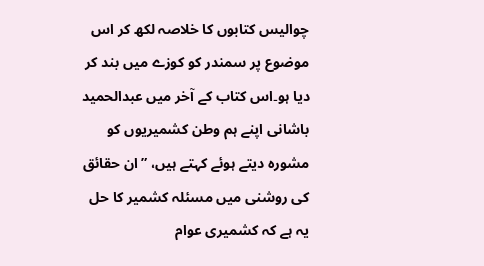چوالیس کتابوں کا خلاصہ لکھ کر اس موضوع پر سمندر کو کوزے میں بند کر دیا ہو۔اس کتاب کے آخر میں عبدالحمید باشانی اپنے ہم وطن کشمیریوں کو مشورہ دیتے ہوئے کہتے ہیں، ”ان حقائق کی روشنی میں مسئلہ کشمیر کا حل یہ ہے کہ کشمیری عوام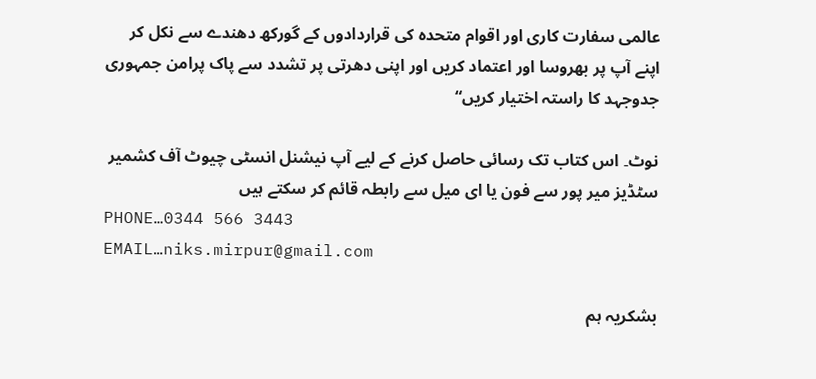عالمی سفارت کاری اور اقوام متحدہ کی قراردادوں کے گورکھ دھندے سے نکل کر اپنے آپ پر بھروسا اور اعتماد کریں اور اپنی دھرتی پر تشدد سے پاک پرامن جمہوری جدوجہد کا راستہ اختیار کریں“

نوٹ۔ اس کتاب تک رسائی حاصل کرنے کے لیے آپ نیشنل انسٹی چیوٹ آف کشمیر سٹڈیز میر پور سے فون یا ای میل سے رابطہ قائم کر سکتے ہیں
PHONE…0344 566 3443
EMAIL…niks.mirpur@gmail.com

بشکریہ ہم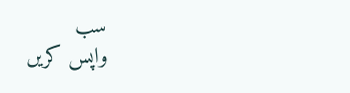سب
واپس کریں